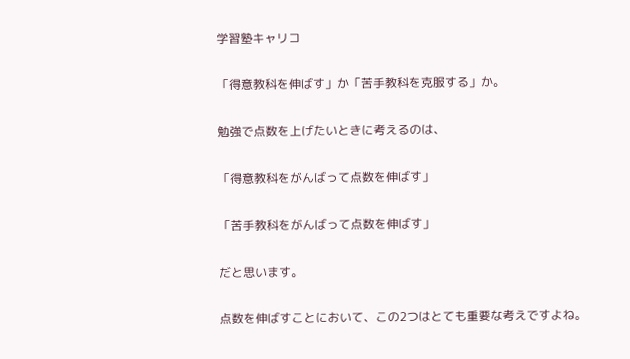学習塾キャリコ

「得意教科を伸ばす」か「苦手教科を克服する」か。

勉強で点数を上げたいときに考えるのは、

「得意教科をがんばって点数を伸ばす」

「苦手教科をがんばって点数を伸ばす」

だと思います。

点数を伸ばすことにおいて、この2つはとても重要な考えですよね。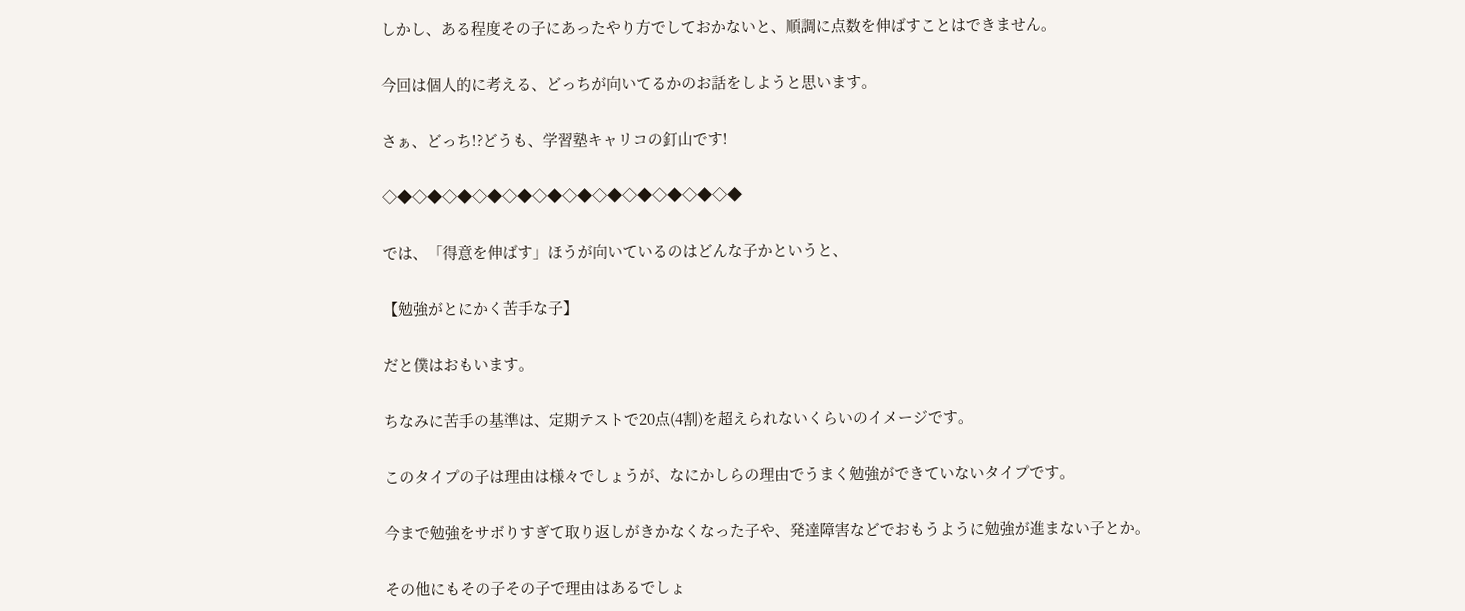しかし、ある程度その子にあったやり方でしておかないと、順調に点数を伸ばすことはできません。

今回は個人的に考える、どっちが向いてるかのお話をしようと思います。

さぁ、どっち!?どうも、学習塾キャリコの釘山です!

◇◆◇◆◇◆◇◆◇◆◇◆◇◆◇◆◇◆◇◆◇◆◇◆

では、「得意を伸ばす」ほうが向いているのはどんな子かというと、

【勉強がとにかく苦手な子】

だと僕はおもいます。

ちなみに苦手の基準は、定期テストで20点(4割)を超えられないくらいのイメージです。

このタイプの子は理由は様々でしょうが、なにかしらの理由でうまく勉強ができていないタイプです。

今まで勉強をサボりすぎて取り返しがきかなくなった子や、発達障害などでおもうように勉強が進まない子とか。

その他にもその子その子で理由はあるでしょ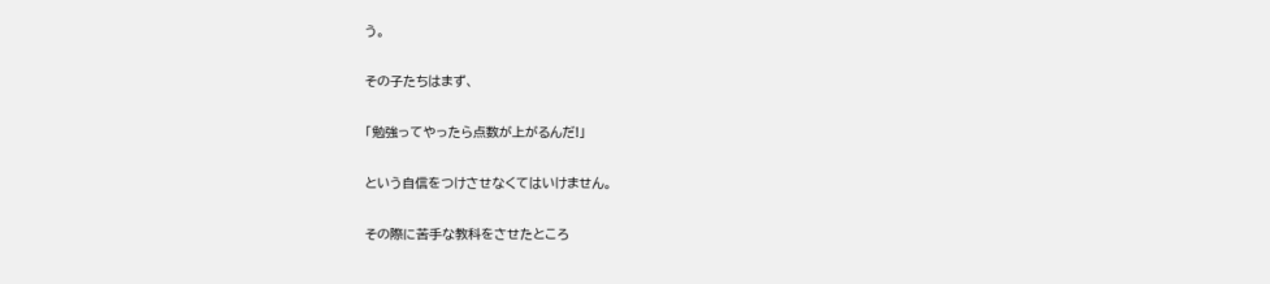う。

その子たちはまず、

「勉強ってやったら点数が上がるんだ!」

という自信をつけさせなくてはいけません。

その際に苦手な教科をさせたところ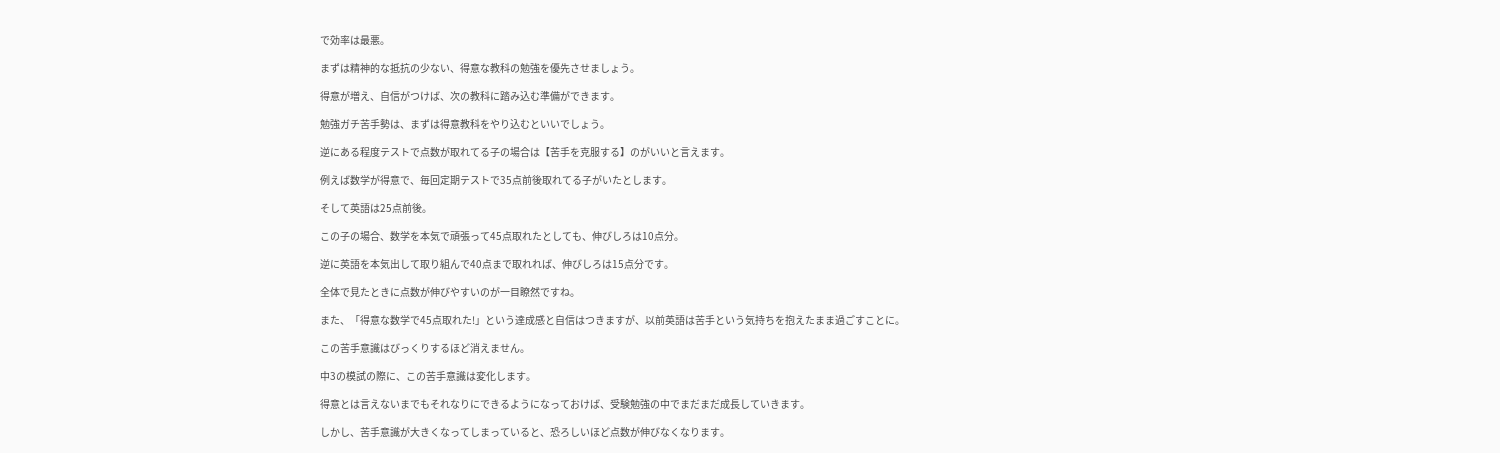で効率は最悪。

まずは精神的な抵抗の少ない、得意な教科の勉強を優先させましょう。

得意が増え、自信がつけば、次の教科に踏み込む準備ができます。

勉強ガチ苦手勢は、まずは得意教科をやり込むといいでしょう。

逆にある程度テストで点数が取れてる子の場合は【苦手を克服する】のがいいと言えます。

例えば数学が得意で、毎回定期テストで35点前後取れてる子がいたとします。

そして英語は25点前後。

この子の場合、数学を本気で頑張って45点取れたとしても、伸びしろは10点分。

逆に英語を本気出して取り組んで40点まで取れれば、伸びしろは15点分です。

全体で見たときに点数が伸びやすいのが一目瞭然ですね。

また、「得意な数学で45点取れた!」という達成感と自信はつきますが、以前英語は苦手という気持ちを抱えたまま過ごすことに。

この苦手意識はびっくりするほど消えません。

中3の模試の際に、この苦手意識は変化します。

得意とは言えないまでもそれなりにできるようになっておけば、受験勉強の中でまだまだ成長していきます。

しかし、苦手意識が大きくなってしまっていると、恐ろしいほど点数が伸びなくなります。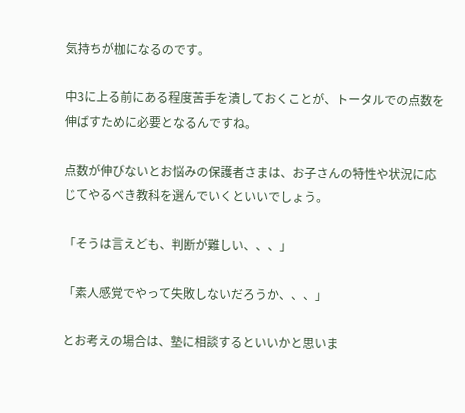気持ちが枷になるのです。

中3に上る前にある程度苦手を潰しておくことが、トータルでの点数を伸ばすために必要となるんですね。

点数が伸びないとお悩みの保護者さまは、お子さんの特性や状況に応じてやるべき教科を選んでいくといいでしょう。

「そうは言えども、判断が難しい、、、」

「素人感覚でやって失敗しないだろうか、、、」

とお考えの場合は、塾に相談するといいかと思いま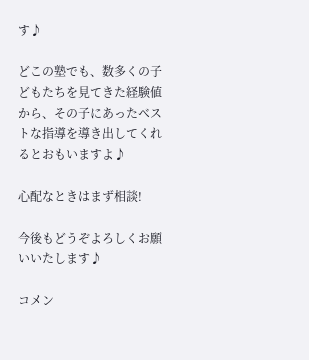す♪

どこの塾でも、数多くの子どもたちを見てきた経験値から、その子にあったベストな指導を導き出してくれるとおもいますよ♪

心配なときはまず相談!

今後もどうぞよろしくお願いいたします♪

コメン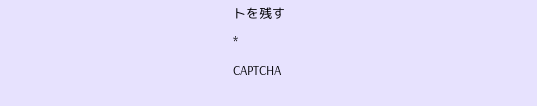トを残す

*

CAPTCHA